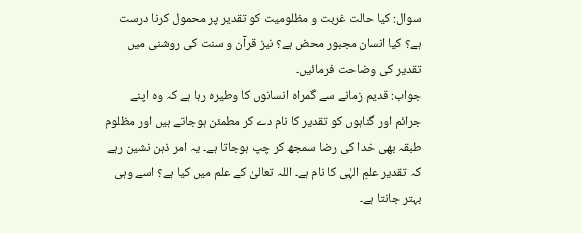سوال: کیا حالت غربت و مظلومیت کو تقدیر پر محمول کرنا درست ہے؟ کیا انسان مجبور محض ہے؟ نیز قرآن و سنت کی روشنی میں تقدیر کی وضاحت فرمائیں۔
جواب: قدیم زمانے سے گمراہ انسانوں کا وطیرہ رہا ہے کہ وہ اپنے جرائم اور گناہوں کو تقدیر کا نام دے کر مطمئن ہوجاتے ہیں اور مظلوم طبقہ بھی خدا کی رضا سمجھ کر چپ ہوجاتا ہے۔ یہ امر ذہن نشین رہے کہ تقدیر علمِ الہٰی کا نام ہے۔ اللہ تعالیٰ کے علم میں کیا ہے؟ اسے وہی بہتر جانتا ہے۔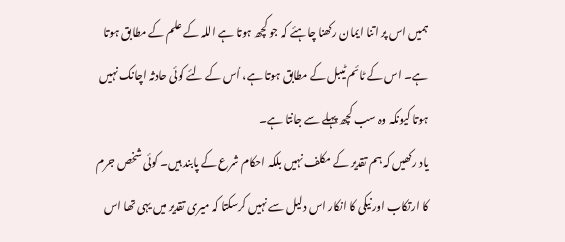ہمیں اس پر اتنا ایمان رکھنا چاہئے کہ جو کچھ ہوتا ہے اللہ کے علم کے مطابق ہوتا ہے۔ اس کے ٹائم ٹیبل کے مطابق ہوتا ہے، اُس کے لئے کوئی حادثہ اچانک نہیں ہوتا کیونکہ وہ سب کچھ پہلے سے جانتا ہے۔
یاد رکھیں کہ ہم تقدیر کے مکلف نہیں بلکہ احکام شرع کے پابند ہیں۔ کوئی شخص جرم کا ارتکاب اور نیکی کا انکار اس دلیل سے نہیں کرسکتا کہ میری تقدیر میں یہی تھا اس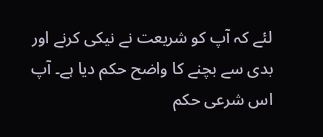لئے کہ آپ کو شریعت نے نیکی کرنے اور بدی سے بچنے کا واضح حکم دیا ہے۔ آپ اس شرعی حکم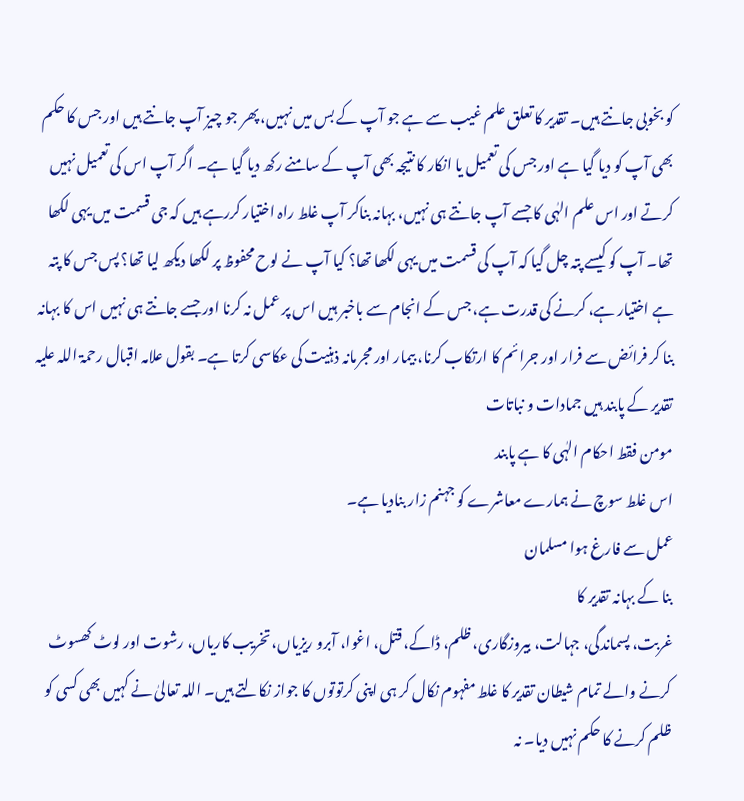کو بخوبی جانتے ہیں۔ تقدیر کا تعلق علم غیب سے ہے جو آپ کے بس میں نہیں، پھر جو چیز آپ جانتے ہیں اور جس کا حکم بھی آپ کو دیا گیا ہے اور جس کی تعمیل یا انکار کا نتیجہ بھی آپ کے سامنے رکھ دیا گیا ہے۔ اگر آپ اس کی تعمیل نہیں کرتے اور اس علم الہٰی کا جسے آپ جانتے ہی نہیں، بہانہ بناکر آپ غلط راہ اختیار کررہے ہیں کہ جی قسمت میں یہی لکھا تھا۔ آپ کو کیسے پتہ چل گیا کہ آپ کی قسمت میں یہی لکھا تھا؟ کیا آپ نے لوح محفوظ پر لکھا دیکھ لیا تھا؟ پس جس کا پتہ ہے اختیار ہے، کرنے کی قدرت ہے، جس کے انجام سے باخبر ہیں اس پر عمل نہ کرنا اور جسے جانتے ہی نہیں اس کا بہانہ بنا کر فرائض سے فرار اور جرائم کا ارتکاب کرنا، بیمار اور مجرمانہ ذہنیت کی عکاسی کرتا ہے۔ بقول علامہ اقبال رحمۃ اللہ علیہ
تقدیر کے پابند ہیں جمادات و نباتات
مومن فقط احکام الہٰی کا ہے پابند
اس غلط سوچ نے ہمارے معاشرے کو جہنم زار بنادیا ہے۔
عمل سے فارغ ہوا مسلمان
بنا کے بہانہ تقدیر کا
غربت، پسماندگی، جہالت، بیروزگاری، ظلم، ڈاکے، قتل، اغوا، آبرو ریزیاں، تخریب کاریاں، رشوت اور لوٹ کھسوٹ کرنے والے تمام شیطان تقدیر کا غلط مفہوم نکال کر ہی اپنی کرتوتوں کا جواز نکالتے ہیں۔ اللہ تعالیٰ نے کہیں بھی کسی کو ظلم کرنے کا حکم نہیں دیا۔ نہ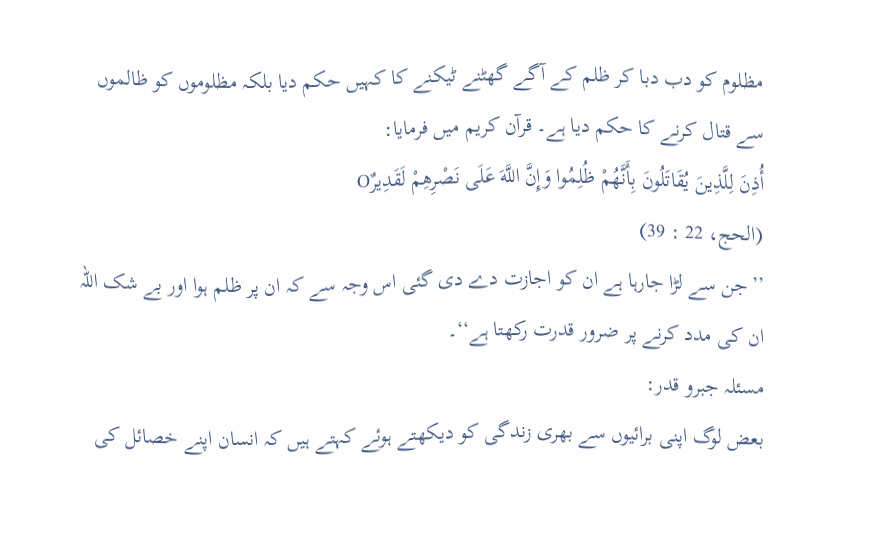مظلوم کو دب دبا کر ظلم کے آگے گھٹنے ٹیکنے کا کہیں حکم دیا بلکہ مظلوموں کو ظالموں سے قتال کرنے کا حکم دیا ہے۔ قرآن کریم میں فرمایا:
أُذِنَ لِلَّذِينَ يُقَاتَلُونَ بِأَنَّهُمْ ظُلِمُوا وَإِنَّ اللَّهَ عَلَى نَصْرِهِمْ لَقَدِيرٌO
(الحج، 22 : 39)
’’جن سے لڑا جارہا ہے ان کو اجازت دے دی گئی اس وجہ سے کہ ان پر ظلم ہوا اور بے شک اللہ ان کی مدد کرنے پر ضرور قدرت رکھتا ہے‘‘۔
مسئلہ جبرو قدر:
بعض لوگ اپنی برائیوں سے بھری زندگی کو دیکھتے ہوئے کہتے ہیں کہ انسان اپنے خصائل کی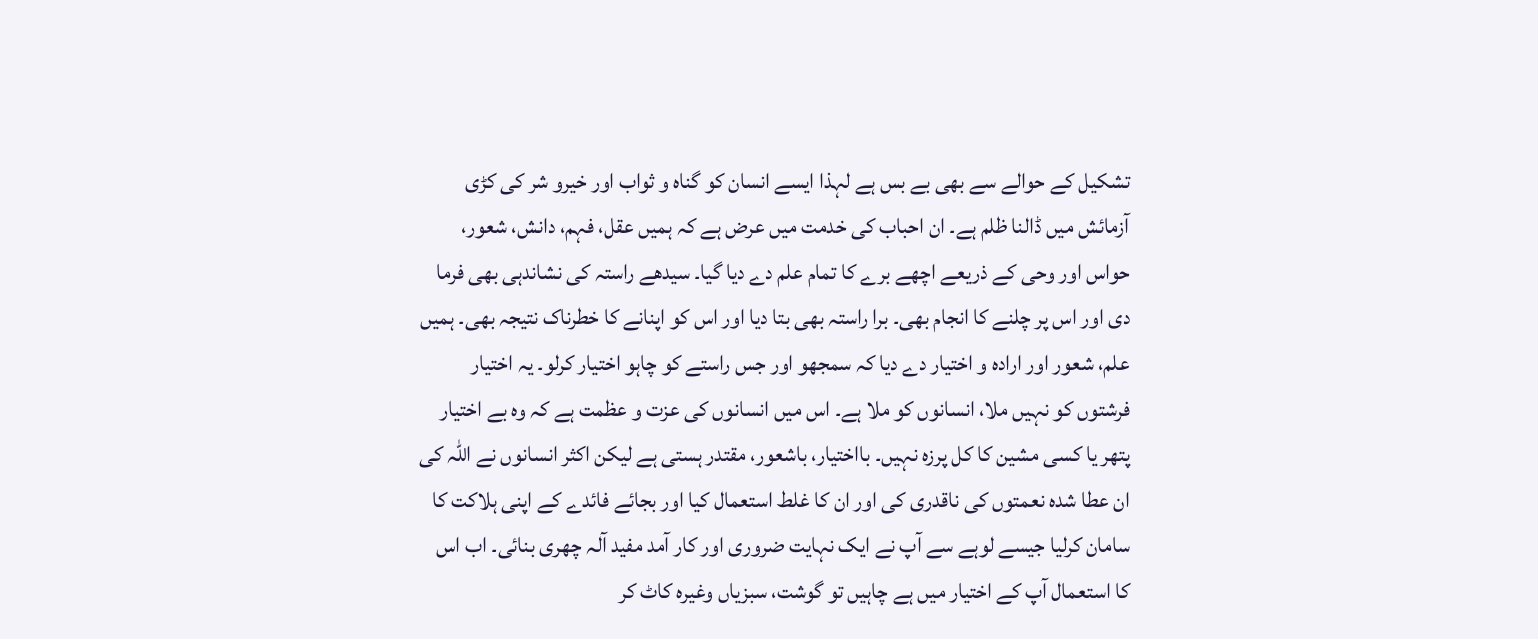تشکیل کے حوالے سے بھی بے بس ہے لہذا ایسے انسان کو گناہ و ثواب اور خیرو شر کی کڑی آزمائش میں ڈالنا ظلم ہے۔ ان احباب کی خدمت میں عرض ہے کہ ہمیں عقل، فہم، دانش، شعور، حواس اور وحی کے ذریعے اچھے برے کا تمام علم دے دیا گیا۔ سیدھے راستہ کی نشاندہی بھی فرما دی اور اس پر چلنے کا انجام بھی۔ برا راستہ بھی بتا دیا اور اس کو اپنانے کا خطرناک نتیجہ بھی۔ ہمیں علم، شعور اور ارادہ و اختیار دے دیا کہ سمجھو اور جس راستے کو چاہو اختیار کرلو۔ یہ اختیار فرشتوں کو نہیں ملا، انسانوں کو ملا ہے۔ اس میں انسانوں کی عزت و عظمت ہے کہ وہ بے اختیار پتھر یا کسی مشین کا کل پرزہ نہیں۔ بااختیار، باشعور، مقتدر ہستی ہے لیکن اکثر انسانوں نے اللہ کی ان عطا شدہ نعمتوں کی ناقدری کی اور ان کا غلط استعمال کیا اور بجائے فائدے کے اپنی ہلاکت کا سامان کرلیا جیسے لوہے سے آپ نے ایک نہایت ضروری اور کار آمد مفید آلہ چھری بنائی۔ اب اس کا استعمال آپ کے اختیار میں ہے چاہیں تو گوشت، سبزیاں وغیرہ کاٹ کر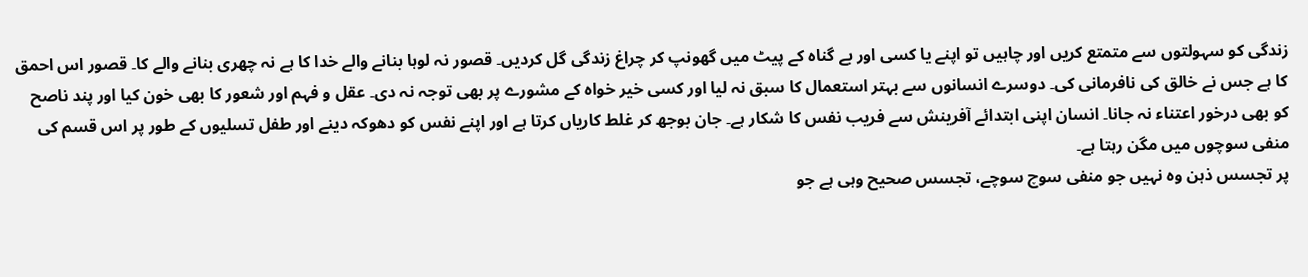زندگی کو سہولتوں سے متمتع کریں اور چاہیں تو اپنے یا کسی اور بے گناہ کے پیٹ میں گھونپ کر چراغ زندگی گل کردیں۔ قصور نہ لوہا بنانے والے خدا کا ہے نہ چھری بنانے والے کا۔ قصور اس احمق کا ہے جس نے خالق کی نافرمانی کی۔ دوسرے انسانوں سے بہتر استعمال کا سبق نہ لیا اور کسی خیر خواہ کے مشورے پر بھی توجہ نہ دی۔ عقل و فہم اور شعور کا بھی خون کیا اور پند ناصح کو بھی درخور اعتناء نہ جانا۔ انسان اپنی ابتدائے آفرینش سے فریب نفس کا شکار ہے۔ جان بوجھ کر غلط کاریاں کرتا ہے اور اپنے نفس کو دھوکہ دینے اور طفل تسلیوں کے طور پر اس قسم کی منفی سوچوں میں مگن رہتا ہے۔
پر تجسس ذہن وہ نہیں جو منفی سوچ سوچے، تجسس صحیح وہی ہے جو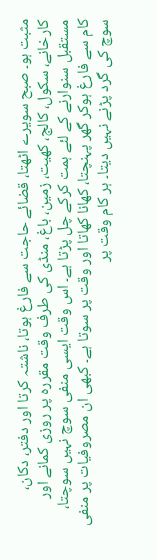مثبت ہو۔ صبح سویرے اٹھتا، قضائے حاجت سے فارغ ہوتا، ناشتہ کرتا اور دفتر، دکان، کارخانے، سکول، کالج، کھیت، زمین، باغ، منڈی کی طرف وقت مقررہ پر روزی کمانے اور مستقبل سنوارنے کے لئے ہمت کرکے چل پڑتا ہے۔ اس وقت ایسی منفی سوچ نہیں سوچتا، کام سے فارغ ہوکر گھر پہنچتا، کھانا کھاتا اور وقت پر سوتا ہے۔ کبھی ان مصروفیات پر منفی سوچ کی گرد پڑنے نہیں دیتا۔ ہر کام وقت پر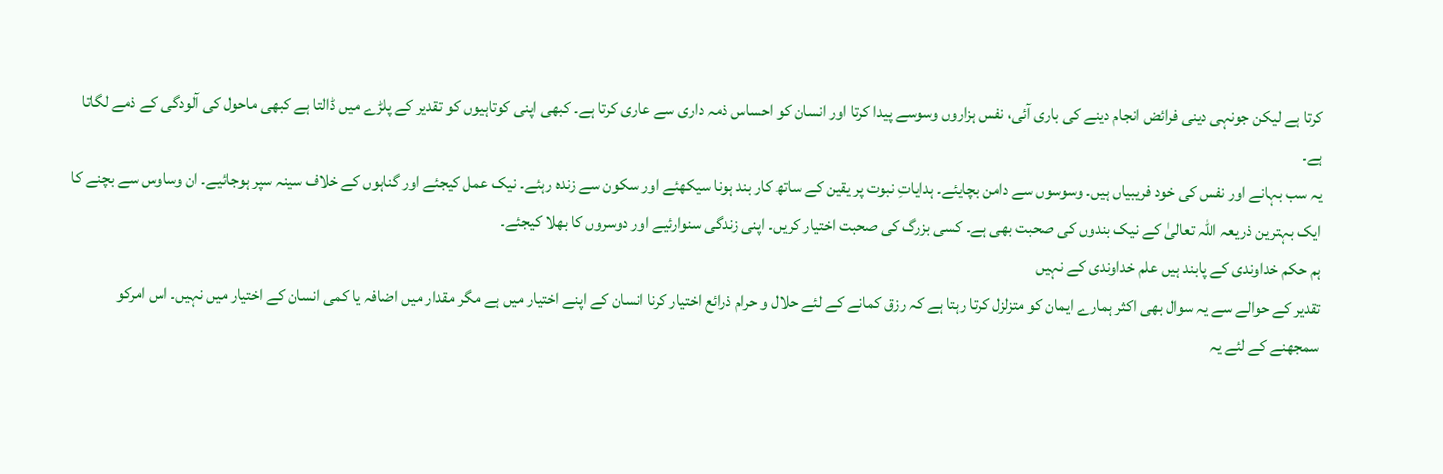کرتا ہے لیکن جونہی دینی فرائض انجام دینے کی باری آئی، نفس ہزاروں وسوسے پیدا کرتا اور انسان کو احساس ذمہ داری سے عاری کرتا ہے۔ کبھی اپنی کوتاہیوں کو تقدیر کے پلڑے میں ڈالتا ہے کبھی ماحول کی آلودگی کے ذمے لگاتا ہے۔
یہ سب بہانے اور نفس کی خود فریبیاں ہیں۔ وسوسوں سے دامن بچایئے۔ ہدایاتِ نبوت پر یقین کے ساتھ کار بند ہونا سیکھئے اور سکون سے زندہ رہئے۔ نیک عمل کیجئے اور گناہوں کے خلاف سینہ سپر ہوجائیے۔ ان وساوس سے بچنے کا ایک بہترین ذریعہ اللہ تعالیٰ کے نیک بندوں کی صحبت بھی ہے۔ کسی بزرگ کی صحبت اختیار کریں۔ اپنی زندگی سنوارئیے اور دوسروں کا بھلا کیجئے۔
ہم حکم خداوندی کے پابند ہیں علم خداوندی کے نہیں
تقدیر کے حوالے سے یہ سوال بھی اکثر ہمارے ایمان کو متزلزل کرتا رہتا ہے کہ رزق کمانے کے لئے حلال و حرام ذرائع اختیار کرنا انسان کے اپنے اختیار میں ہے مگر مقدار میں اضافہ یا کمی انسان کے اختیار میں نہیں۔ اس امرکو سمجھنے کے لئے یہ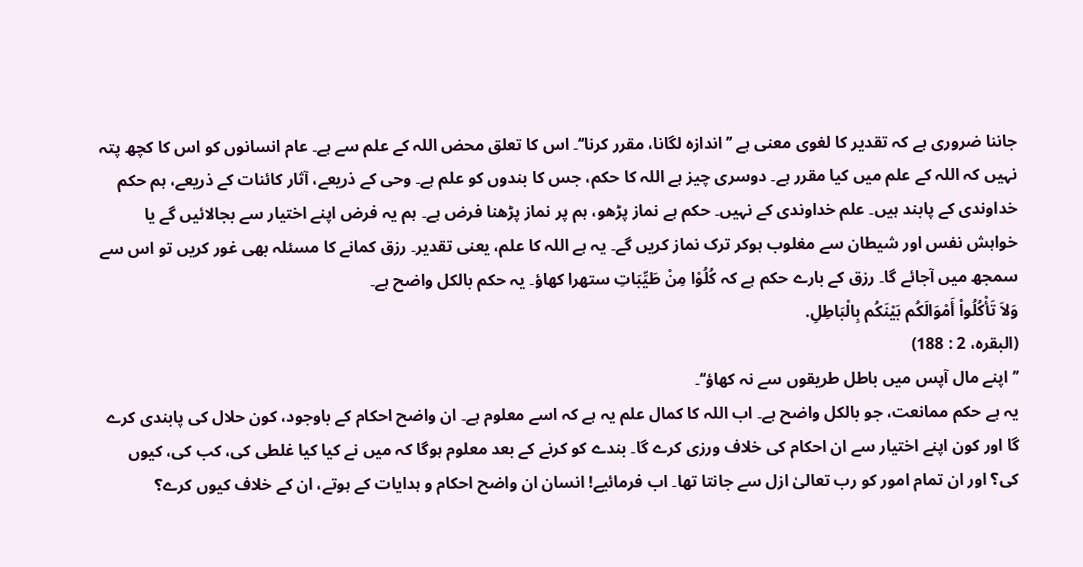جاننا ضروری ہے کہ تقدیر کا لغوی معنی ہے ’’اندازہ لگانا، مقرر کرنا‘‘۔ اس کا تعلق محض اللہ کے علم سے ہے۔ عام انسانوں کو اس کا کچھ پتہ نہیں کہ اللہ کے علم میں کیا مقرر ہے۔ دوسری چیز ہے اللہ کا حکم، جس کا بندوں کو علم ہے۔ وحی کے ذریعے، آثار کائنات کے ذریعے، ہم حکم خداوندی کے پابند ہیں۔ علم خداوندی کے نہیں۔ حکم ہے نماز پڑھو، ہم پر نماز پڑھنا فرض ہے۔ ہم یہ فرض اپنے اختیار سے بجالائیں گے یا خواہش نفس اور شیطان سے مغلوب ہوکر ترک نماز کریں گے۔ یہ ہے اللہ کا علم، یعنی تقدیر۔ رزق کمانے کا مسئلہ بھی غور کریں تو اس سے سمجھ میں آجائے گا۔ رزق کے بارے حکم ہے کہ کُلُوْا مِنْ طَیِّبَاتِ ستھرا کھاؤ۔ یہ حکم بالکل واضح ہے۔
وَلاَ تَأْكُلُواْ أَمْوَالَكُم بَيْنَكُم بِالْبَاطِلِ.
(البقره، 2 : 188)
’’اپنے مال آپس میں باطل طریقوں سے نہ کھاؤ‘‘۔
یہ ہے حکم ممانعت، جو بالکل واضح ہے۔ اب اللہ کا کمال علم یہ ہے کہ اسے معلوم ہے۔ ان واضح احکام کے باوجود، کون حلال کی پابندی کرے گا اور کون اپنے اختیار سے ان احکام کی خلاف ورزی کرے گا۔ بندے کو کرنے کے بعد معلوم ہوگا کہ میں نے کیا کیا غلطی کی، کب کی، کیوں کی؟ اور ان تمام امور کو رب تعالیٰ ازل سے جانتا تھا۔ اب فرمائیے! انسان ان واضح احکام و ہدایات کے ہوتے، ان کے خلاف کیوں کرے؟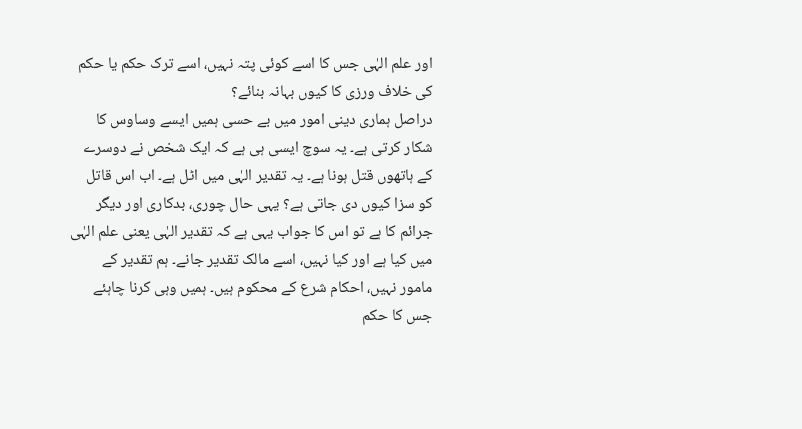اور علم الہٰی جس کا اسے کوئی پتہ نہیں، اسے ترک حکم یا حکم کی خلاف ورزی کا کیوں بہانہ بنائے؟
دراصل ہماری دینی امور میں بے حسی ہمیں ایسے وساوس کا شکار کرتی ہے۔ یہ سوچ ایسی ہی ہے کہ ایک شخص نے دوسرے کے ہاتھوں قتل ہونا ہے۔ یہ تقدیر الہٰی میں اٹل ہے۔ اب اس قاتل کو سزا کیوں دی جاتی ہے؟ یہی حال چوری، بدکاری اور دیگر جرائم کا ہے تو اس کا جواب یہی ہے کہ تقدیر الہٰی یعنی علم الہٰی میں کیا ہے اور کیا نہیں، اسے مالک تقدیر جانے۔ ہم تقدیر کے مامور نہیں، احکام شرع کے محکوم ہیں۔ ہمیں وہی کرنا چاہئے جس کا حکم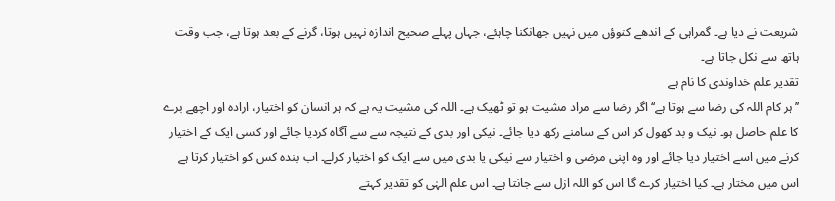شریعت نے دیا ہے۔ گمراہی کے اندھے کنوؤں میں نہیں جھانکنا چاہئے، جہاں پہلے صحیح اندازہ نہیں ہوتا، گرنے کے بعد ہوتا ہے، جب وقت ہاتھ سے نکل جاتا ہے۔
تقدیر علم خداوندی کا نام ہے
’’ہر کام اللہ کی رضا سے ہوتا ہے‘‘ اگر رضا سے مراد مشیت ہو تو ٹھیک ہے۔ اللہ کی مشیت یہ ہے کہ ہر انسان کو اختیار، ارادہ اور اچھے برے کا علم حاصل ہو۔ نیک و بد کھول کر اس کے سامنے رکھ دیا جائے۔ نیکی اور بدی کے نتیجہ سے سے آگاہ کردیا جائے اور کسی ایک کے اختیار کرنے میں اسے اختیار دیا جائے اور وہ اپنی مرضی و اختیار سے نیکی یا بدی میں سے ایک کو اختیار کرلے۔ اب بندہ کس کو اختیار کرتا ہے اس میں مختار ہے۔ کیا اختیار کرے گا اس کو اللہ ازل سے جانتا ہے۔ اس علم الہٰی کو تقدیر کہتے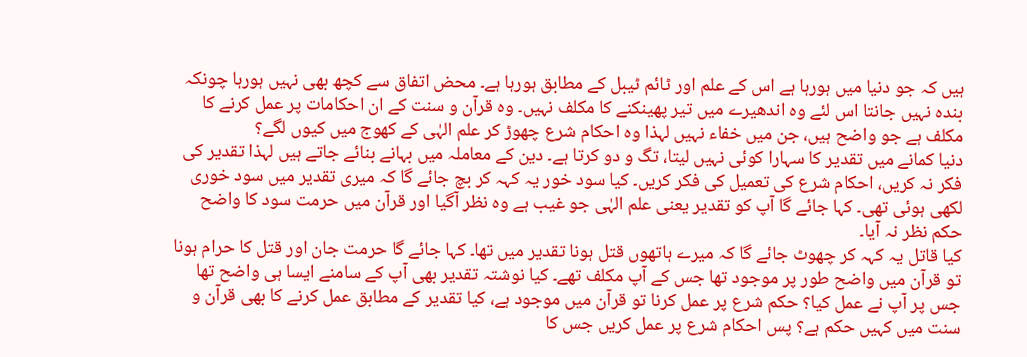ہیں کہ جو دنیا میں ہورہا ہے اس کے علم اور ٹائم ٹیبل کے مطابق ہورہا ہے۔ محض اتفاق سے کچھ بھی نہیں ہورہا چونکہ بندہ نہیں جانتا اس لئے وہ اندھیرے میں تیر پھینکنے کا مکلف نہیں۔ وہ قرآن و سنت کے ان احکامات پر عمل کرنے کا مکلف ہے جو واضح ہیں، جن میں خفاء نہیں لہذا وہ احکام شرع چھوڑ کر علم الہٰی کے کھوج میں کیوں لگے؟
دنیا کمانے میں تقدیر کا سہارا کوئی نہیں لیتا، تگ و دو کرتا ہے۔ دین کے معاملہ میں بہانے بنائے جاتے ہیں لہذا تقدیر کی فکر نہ کریں، احکام شرع کی تعمیل کی فکر کریں۔ کیا سود خور یہ کہہ کر بچ جائے گا کہ میری تقدیر میں سود خوری لکھی ہوئی تھی۔ کہا جائے گا آپ کو تقدیر یعنی علم الہٰی جو غیب ہے وہ نظر آگیا اور قرآن میں حرمت سود کا واضح حکم نظر نہ آیا۔
کیا قاتل یہ کہہ کر چھوٹ جائے گا کہ میرے ہاتھوں قتل ہونا تقدیر میں تھا۔ کہا جائے گا حرمت جان اور قتل کا حرام ہونا تو قرآن میں واضح طور پر موجود تھا جس کے آپ مکلف تھے۔ کیا نوشتہ تقدیر بھی آپ کے سامنے ایسا ہی واضح تھا جس پر آپ نے عمل کیا؟ حکم شرع پر عمل کرنا تو قرآن میں موجود ہے، کیا تقدیر کے مطابق عمل کرنے کا بھی قرآن و سنت میں کہیں حکم ہے؟ پس احکام شرع پر عمل کریں جس کا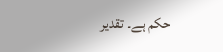حکم ہے۔ تقدیر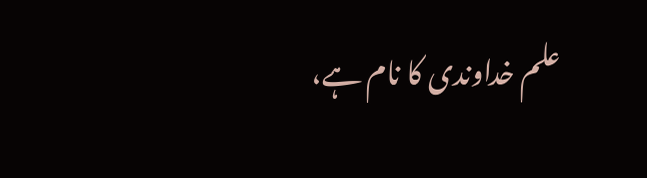علم خداوندی کا نام ہے،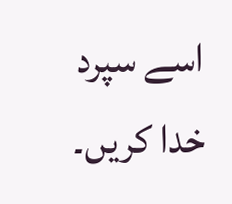اسے سپرد خدا کریں۔